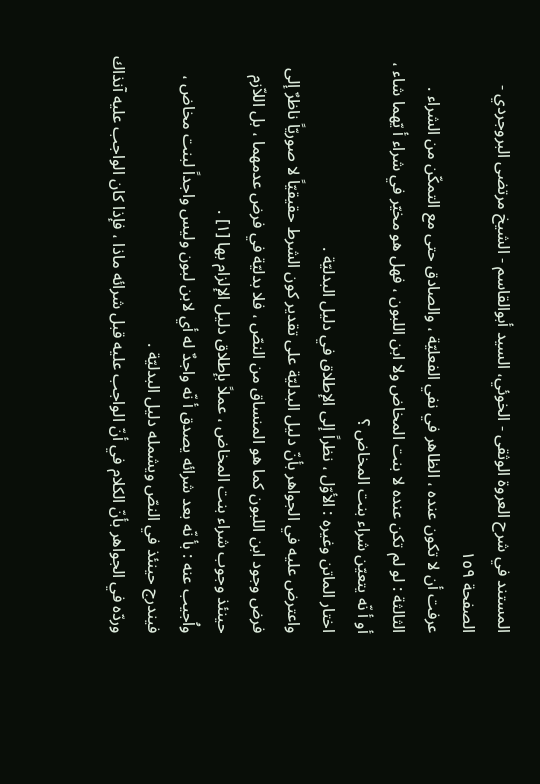المستند في شرح العروة الوثقى - الخوئي، السيد أبوالقاسم - الشيخ مرتضى البروجردي - الصفحة ١٥٩
عرفت أن لا تكون عنده ، الظاهر في نفي الفعليّة ، والصادق حتى مع التمكّن من الشراء .
الثالثة : لو لم تكن عنده لا بنت المخاض ولا ابن اللبون ، فهل هو مخيّر في شراء أ يّهما شاء ، أو أ نّه يتعيّن شراء بنت المخاض ؟
اختار الماتن وغيره : الأوّل ، نظراً إلى الإطلاق في دليل البدليّة .
واعترض عليه في الجواهر بأنّ دليل البدليّة على تقدير كون الشرط حقيقيّاً لا صوريّاً ناظرٌ إلى فرض وجود ابن اللبون كما هو المنساق من النصّ ، فلا بدليّة في فرض عدمهما ، بل اللاّزم حينئذ وجوب شراء بنت المخاض ، عملاً بإطلاق دليل الإلزام بها [١] .
واُجيب عنه : بأ نّه بعد شرائه يصدق أ نّه واجدٌ له أي لابن لبون وليس واجداً لبنت مخاض ، فيندرج حينئذ في النصّ ويشمله دليل البدليّة .
وردّه في الجواهر بأنّ الكلام في أنّ الواجب عليه قبل شرائه ماذا ، فإذا كان الواجب عليه آنذاك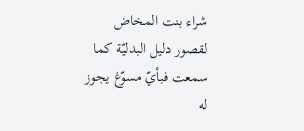شراء بنت المخاض لقصور دليل البدليّة كما سمعت فبأيّ مسوّغ يجوز له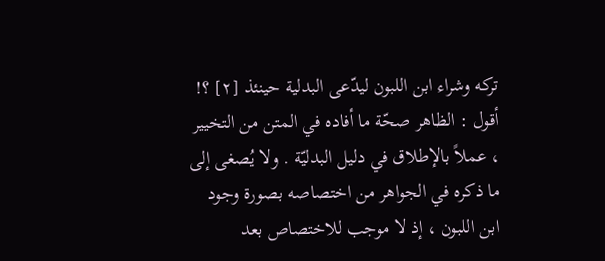تركه وشراء ابن اللبون ليدّعى البدلية حينئذ [٢] ؟!
أقول : الظاهر صحّة ما أفاده في المتن من التخيير ، عملاً بالإطلاق في دليل البدليّة . ولا يُصغى إلى ما ذكره في الجواهر من اختصاصه بصورة وجود ابن اللبون ، إذ لا موجب للاختصاص بعد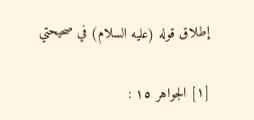إطلاق قوله (عليه السلام) في صحيحتي

[١] الجواهر ١٥ :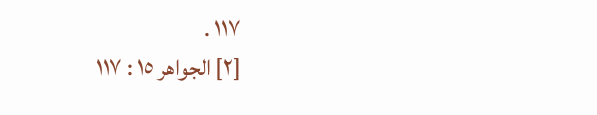١١٧ .
[٢] الجواهر ١٥ : ١١٧